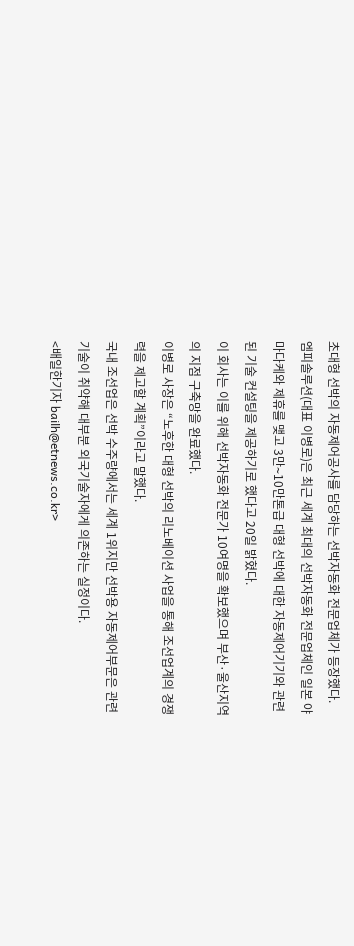초대형 선박의 자동제어공사를 담당하는 선박자동화 전문업체가 등장했다.
엠피솔루션(대표 이병로)은 최근 세계 최대의 선박자동화 전문업체인 일본 야마다케와 제휴를 맺고 3만∼10만톤급 대형 선박에 대한 자동제어기기와 관련된 기술 컨설팅을 제공하기로 했다고 20일 밝혔다.
이 회사는 이를 위해 선박자동화 전문가 10여명을 확보했으며 부산·울산지역의 지점 구축망을 완료했다.
이병로 사장은 “노후한 대형 선박의 리노베이션 사업을 통해 조선업계의 경쟁력을 제고할 계획”이라고 말했다.
국내 조선업은 선박 수주량에서는 세계 1위지만 선박용 자동제어부문은 관련기술이 취약해 대부분 외국기술자에게 의존하는 실정이다.
<배일한기자 bailh@etnews.co.kr>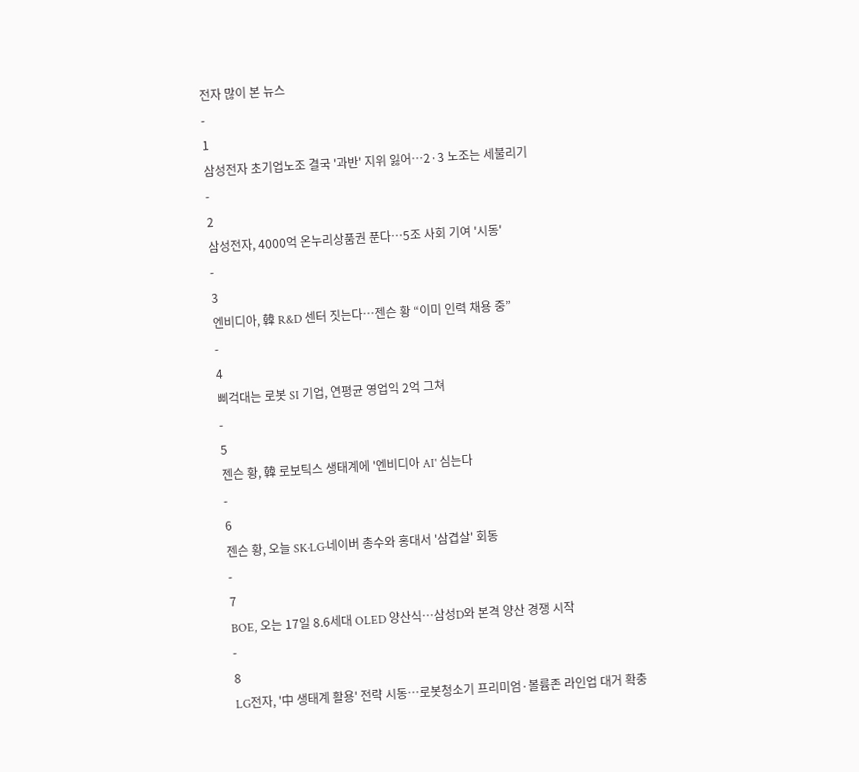전자 많이 본 뉴스
-
1
삼성전자 초기업노조 결국 '과반' 지위 잃어…2·3 노조는 세불리기
-
2
삼성전자, 4000억 온누리상품권 푼다…5조 사회 기여 '시동'
-
3
엔비디아, 韓 R&D 센터 짓는다…젠슨 황 “이미 인력 채용 중”
-
4
삐걱대는 로봇 SI 기업, 연평균 영업익 2억 그쳐
-
5
젠슨 황, 韓 로보틱스 생태계에 '엔비디아 AI' 심는다
-
6
젠슨 황, 오늘 SK·LG·네이버 총수와 홍대서 '삼겹살' 회동
-
7
BOE, 오는 17일 8.6세대 OLED 양산식…삼성D와 본격 양산 경쟁 시작
-
8
LG전자, '中 생태계 활용' 전략 시동…로봇청소기 프리미엄·볼륨존 라인업 대거 확충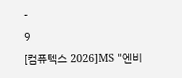-
9
[컴퓨텍스 2026]MS "엔비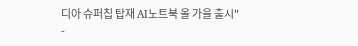디아 슈퍼칩 탑재 AI노트북 올 가을 출시"
-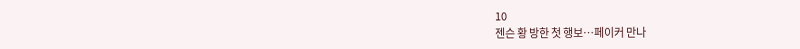10
젠슨 황 방한 첫 행보…페이커 만나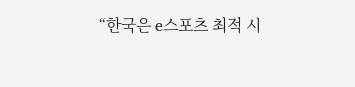“한국은 e스포츠 최적 시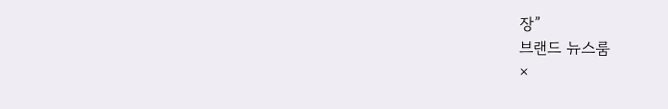장”
브랜드 뉴스룸
×